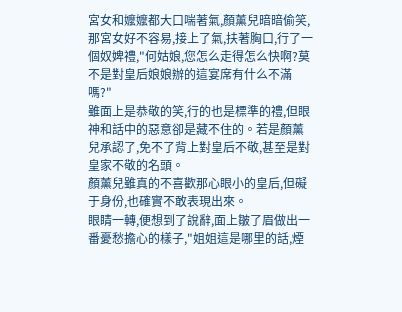宮女和嬤嬤都大口喘著氣,顏薰兒暗暗偷笑,那宮女好不容易,接上了氣,扶著胸口,行了一個奴婢禮,"何姑娘,您怎么走得怎么快啊?莫不是對皇后娘娘辦的這宴席有什么不滿嗎?"
雖面上是恭敬的笑,行的也是標準的禮,但眼神和話中的惡意卻是藏不住的。若是顏薰兒承認了,免不了背上對皇后不敬,甚至是對皇家不敬的名頭。
顏薰兒雖真的不喜歡那心眼小的皇后,但礙于身份,也確實不敢表現出來。
眼睛一轉,便想到了說辭,面上皺了眉做出一番憂愁擔心的樣子,"姐姐這是哪里的話,煙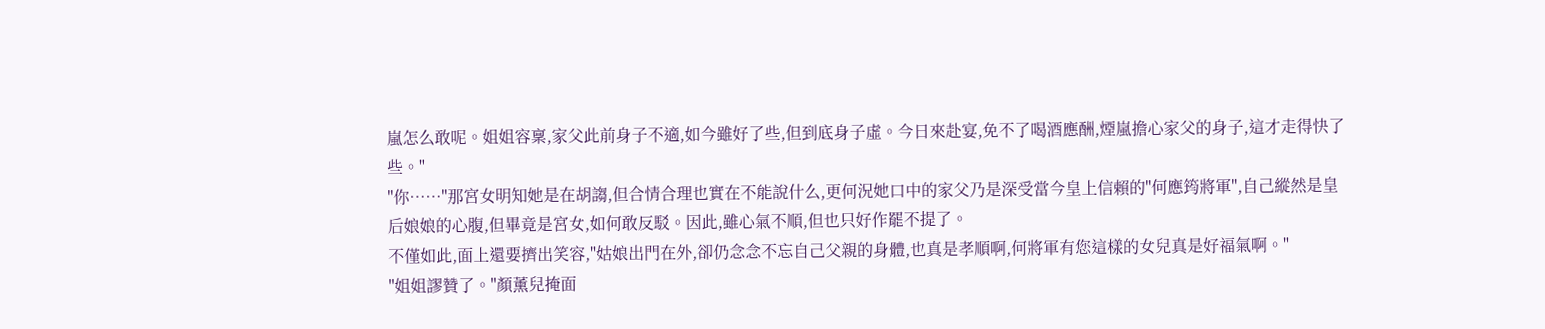嵐怎么敢呢。姐姐容稟,家父此前身子不適,如今雖好了些,但到底身子虛。今日來赴宴,免不了喝酒應酬,煙嵐擔心家父的身子,這才走得快了些。"
"你……"那宮女明知她是在胡謅,但合情合理也實在不能說什么,更何況她口中的家父乃是深受當今皇上信賴的"何應筠將軍",自己縱然是皇后娘娘的心腹,但畢竟是宮女,如何敢反駁。因此,雖心氣不順,但也只好作罷不提了。
不僅如此,面上還要擠出笑容,"姑娘出門在外,卻仍念念不忘自己父親的身體,也真是孝順啊,何將軍有您這樣的女兒真是好福氣啊。"
"姐姐謬贊了。"顏薰兒掩面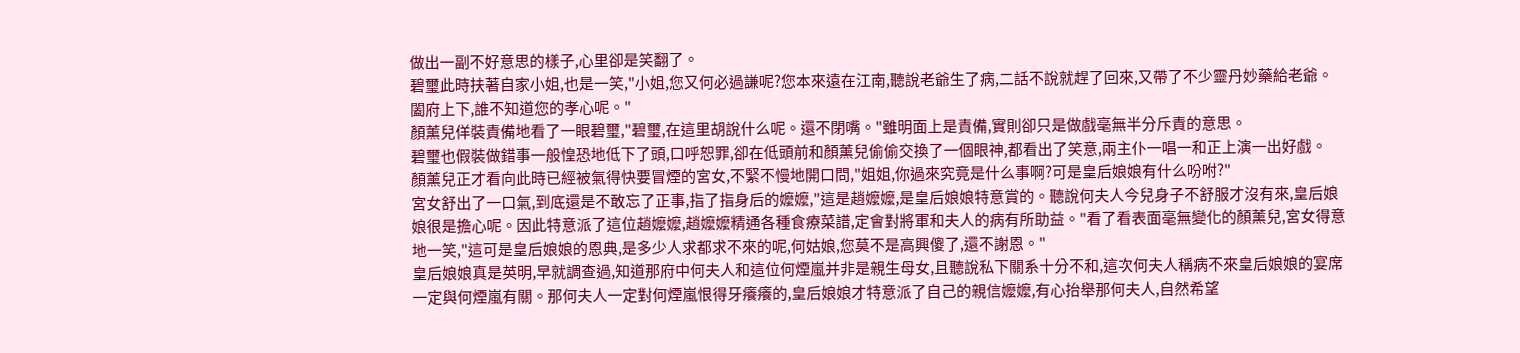做出一副不好意思的樣子,心里卻是笑翻了。
碧璽此時扶著自家小姐,也是一笑,"小姐,您又何必過謙呢?您本來遠在江南,聽說老爺生了病,二話不說就趕了回來,又帶了不少靈丹妙藥給老爺。闔府上下,誰不知道您的孝心呢。"
顏薰兒佯裝責備地看了一眼碧璽,"碧璽,在這里胡說什么呢。還不閉嘴。"雖明面上是責備,實則卻只是做戲毫無半分斥責的意思。
碧璽也假裝做錯事一般惶恐地低下了頭,口呼恕罪,卻在低頭前和顏薰兒偷偷交換了一個眼神,都看出了笑意,兩主仆一唱一和正上演一出好戲。
顏薰兒正才看向此時已經被氣得快要冒煙的宮女,不緊不慢地開口問,"姐姐,你過來究竟是什么事啊?可是皇后娘娘有什么吩咐?"
宮女舒出了一口氣,到底還是不敢忘了正事,指了指身后的嬤嬤,"這是趙嬤嬤,是皇后娘娘特意賞的。聽說何夫人今兒身子不舒服才沒有來,皇后娘娘很是擔心呢。因此特意派了這位趙嬤嬤,趙嬤嬤精通各種食療菜譜,定會對將軍和夫人的病有所助益。"看了看表面毫無變化的顏薰兒,宮女得意地一笑,"這可是皇后娘娘的恩典,是多少人求都求不來的呢,何姑娘,您莫不是高興傻了,還不謝恩。"
皇后娘娘真是英明,早就調查過,知道那府中何夫人和這位何煙嵐并非是親生母女,且聽說私下關系十分不和,這次何夫人稱病不來皇后娘娘的宴席一定與何煙嵐有關。那何夫人一定對何煙嵐恨得牙癢癢的,皇后娘娘才特意派了自己的親信嬤嬤,有心抬舉那何夫人,自然希望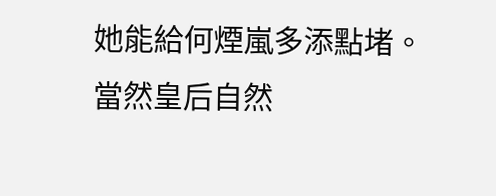她能給何煙嵐多添點堵。
當然皇后自然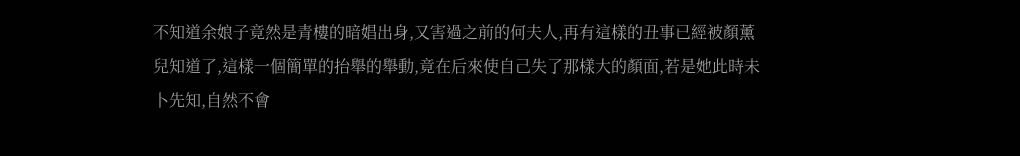不知道余娘子竟然是青樓的暗娼出身,又害過之前的何夫人,再有這樣的丑事已經被顏薰兒知道了,這樣一個簡單的抬舉的舉動,竟在后來使自己失了那樣大的顏面,若是她此時未卜先知,自然不會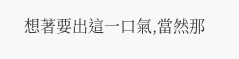想著要出這一口氣,當然那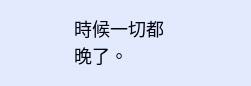時候一切都晚了。